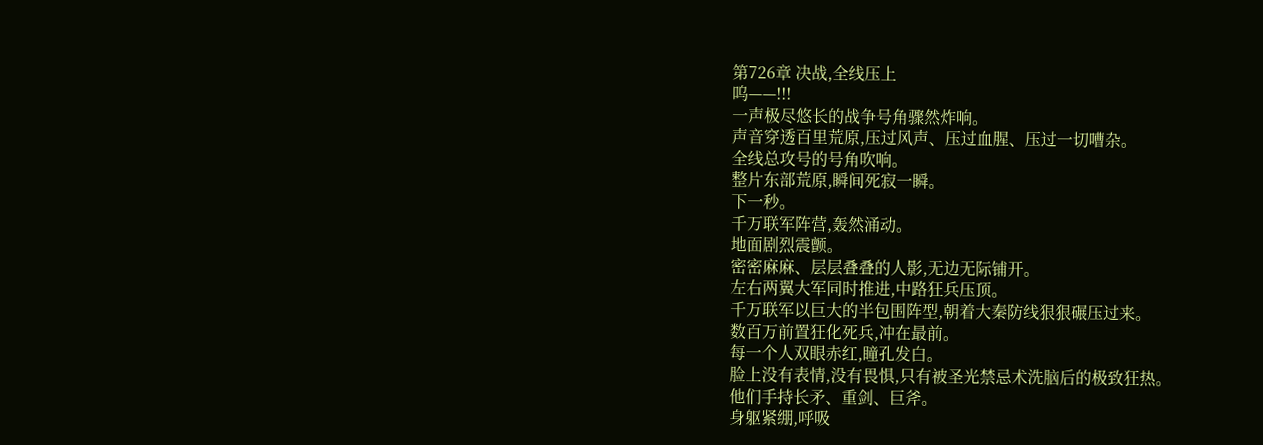第726章 决战,全线压上
呜——!!!
一声极尽悠长的战争号角骤然炸响。
声音穿透百里荒原,压过风声、压过血腥、压过一切嘈杂。
全线总攻号的号角吹响。
整片东部荒原,瞬间死寂一瞬。
下一秒。
千万联军阵营,轰然涌动。
地面剧烈震颤。
密密麻麻、层层叠叠的人影,无边无际铺开。
左右两翼大军同时推进,中路狂兵压顶。
千万联军以巨大的半包围阵型,朝着大秦防线狠狠碾压过来。
数百万前置狂化死兵,冲在最前。
每一个人双眼赤红,瞳孔发白。
脸上没有表情,没有畏惧,只有被圣光禁忌术洗脑后的极致狂热。
他们手持长矛、重剑、巨斧。
身躯紧绷,呼吸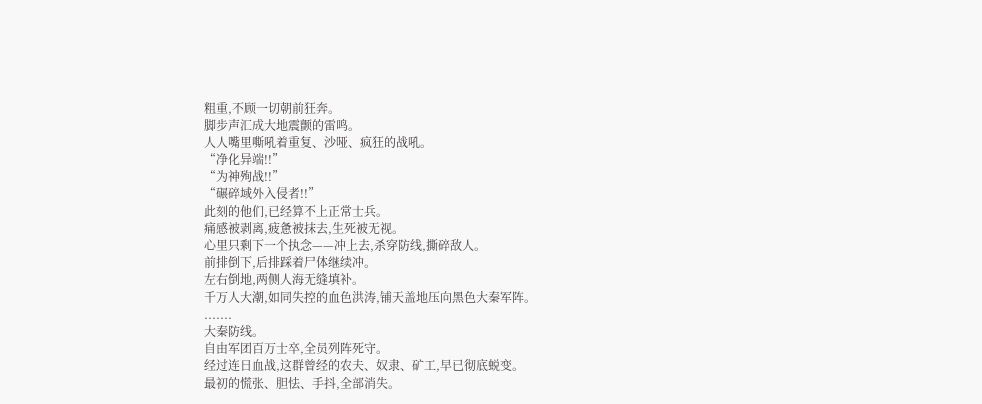粗重,不顾一切朝前狂奔。
脚步声汇成大地震颤的雷鸣。
人人嘴里嘶吼着重复、沙哑、疯狂的战吼。
“净化异端!!”
“为神殉战!!”
“碾碎域外入侵者!!”
此刻的他们,已经算不上正常士兵。
痛感被剥离,疲惫被抹去,生死被无视。
心里只剩下一个执念——冲上去,杀穿防线,撕碎敌人。
前排倒下,后排踩着尸体继续冲。
左右倒地,两侧人海无缝填补。
千万人大潮,如同失控的血色洪涛,铺天盖地压向黑色大秦军阵。
.......
大秦防线。
自由军团百万士卒,全员列阵死守。
经过连日血战,这群曾经的农夫、奴隶、矿工,早已彻底蜕变。
最初的慌张、胆怯、手抖,全部消失。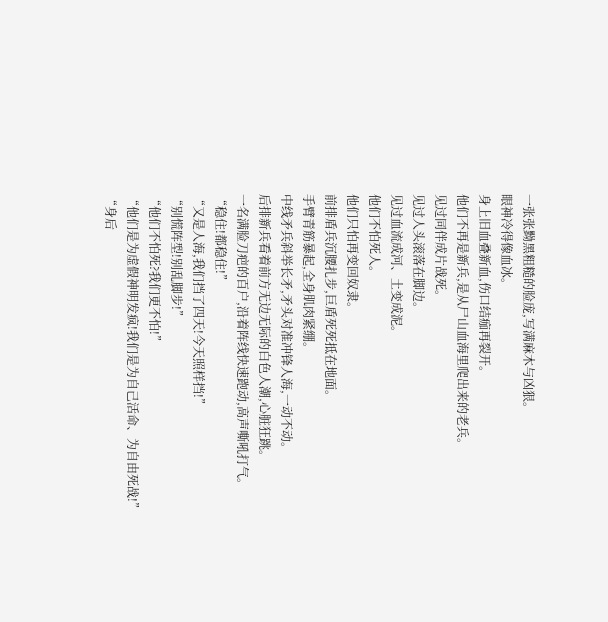一张张黝黑粗糙的脸庞,写满麻木与凶狠。
眼神冷得像血冰。
身上旧血叠新血,伤口结痂再裂开。
他们不再是新兵,是从尸山血海里爬出来的老兵。
见过同伴成片战死。
见过人头滚落在脚边。
见过血流成河、土变成泥。
他们不怕死人。
他们只怕再变回奴隶。
前排盾兵沉腰扎步,巨盾死死抵在地面。
手臂青筋暴起,全身肌肉紧绷。
中线矛兵斜举长矛,矛头对准冲锋人海,一动不动。
后排新兵看着前方无边无际的白色人潮,心脏狂跳。
一名满脸刀疤的百户,沿着阵线快速跑动,高声嘶吼打气。
“稳住!都稳住!”
“又是人海,我们挡了四天!今天照样挡!”
“别慌阵型!别乱脚步!”
“他们不怕死?我们更不怕!”
“他们是为虚假神明发疯!我们是为自己活命、为自由死战!”
“身后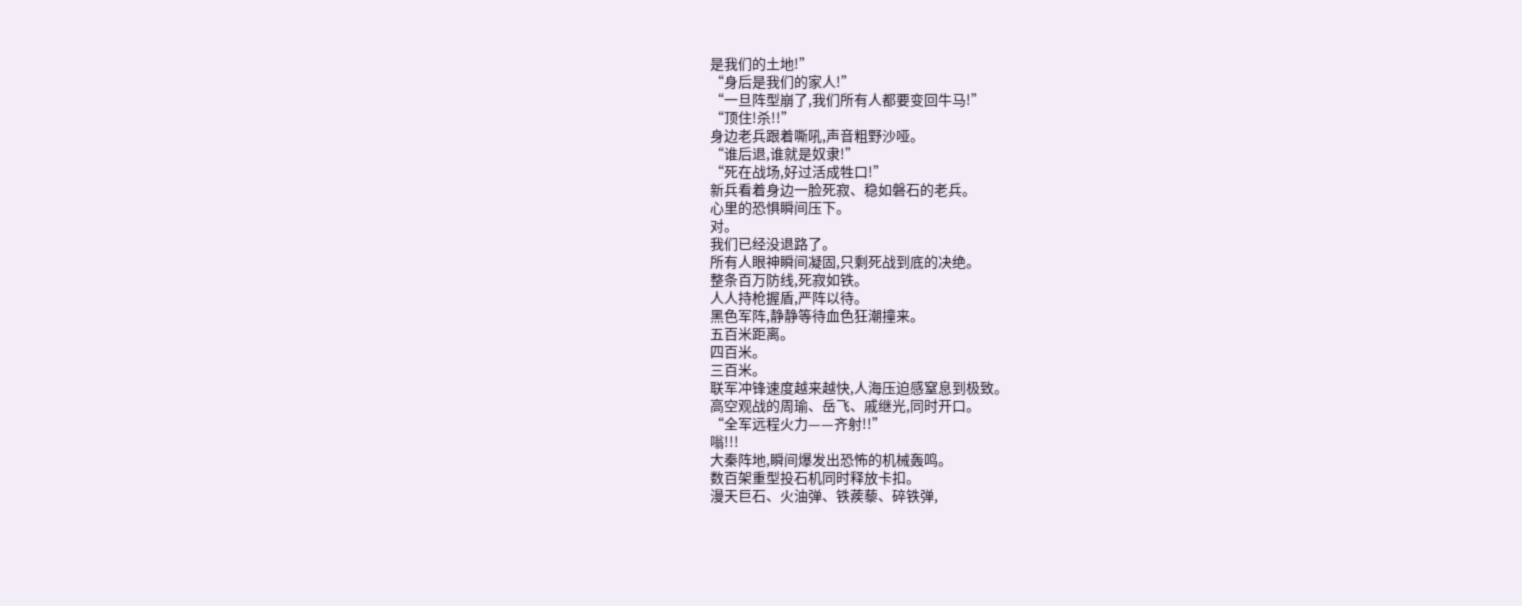是我们的土地!”
“身后是我们的家人!”
“一旦阵型崩了,我们所有人都要变回牛马!”
“顶住!杀!!”
身边老兵跟着嘶吼,声音粗野沙哑。
“谁后退,谁就是奴隶!”
“死在战场,好过活成牲口!”
新兵看着身边一脸死寂、稳如磐石的老兵。
心里的恐惧瞬间压下。
对。
我们已经没退路了。
所有人眼神瞬间凝固,只剩死战到底的决绝。
整条百万防线,死寂如铁。
人人持枪握盾,严阵以待。
黑色军阵,静静等待血色狂潮撞来。
五百米距离。
四百米。
三百米。
联军冲锋速度越来越快,人海压迫感窒息到极致。
高空观战的周瑜、岳飞、戚继光,同时开口。
“全军远程火力——齐射!!”
嗡!!!
大秦阵地,瞬间爆发出恐怖的机械轰鸣。
数百架重型投石机同时释放卡扣。
漫天巨石、火油弹、铁蒺藜、碎铁弹,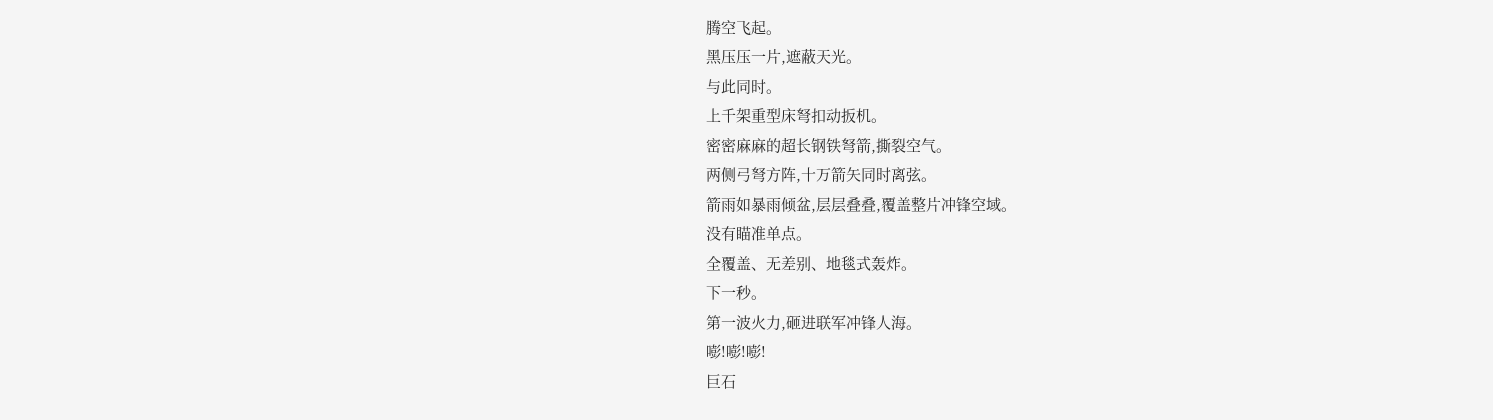腾空飞起。
黑压压一片,遮蔽天光。
与此同时。
上千架重型床弩扣动扳机。
密密麻麻的超长钢铁弩箭,撕裂空气。
两侧弓弩方阵,十万箭矢同时离弦。
箭雨如暴雨倾盆,层层叠叠,覆盖整片冲锋空域。
没有瞄准单点。
全覆盖、无差别、地毯式轰炸。
下一秒。
第一波火力,砸进联军冲锋人海。
嘭!嘭!嘭!
巨石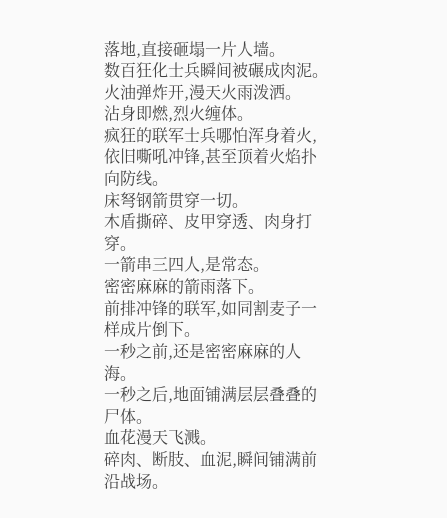落地,直接砸塌一片人墙。
数百狂化士兵瞬间被碾成肉泥。
火油弹炸开,漫天火雨泼洒。
沾身即燃,烈火缠体。
疯狂的联军士兵哪怕浑身着火,依旧嘶吼冲锋,甚至顶着火焰扑向防线。
床弩钢箭贯穿一切。
木盾撕碎、皮甲穿透、肉身打穿。
一箭串三四人,是常态。
密密麻麻的箭雨落下。
前排冲锋的联军,如同割麦子一样成片倒下。
一秒之前,还是密密麻麻的人海。
一秒之后,地面铺满层层叠叠的尸体。
血花漫天飞溅。
碎肉、断肢、血泥,瞬间铺满前沿战场。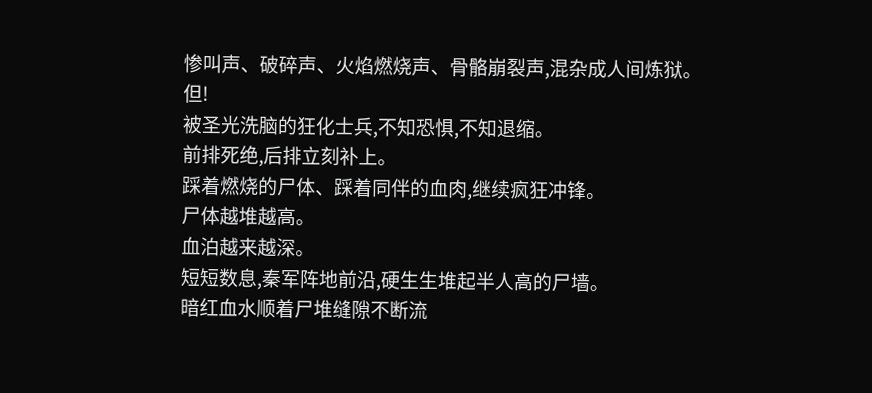惨叫声、破碎声、火焰燃烧声、骨骼崩裂声,混杂成人间炼狱。
但!
被圣光洗脑的狂化士兵,不知恐惧,不知退缩。
前排死绝,后排立刻补上。
踩着燃烧的尸体、踩着同伴的血肉,继续疯狂冲锋。
尸体越堆越高。
血泊越来越深。
短短数息,秦军阵地前沿,硬生生堆起半人高的尸墙。
暗红血水顺着尸堆缝隙不断流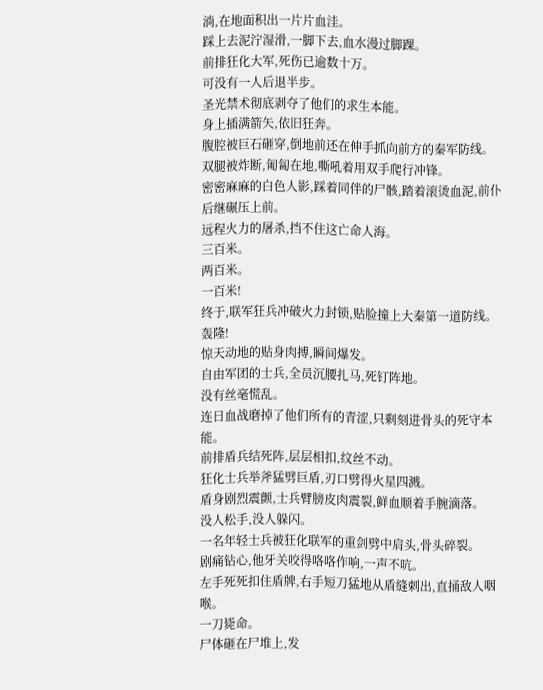淌,在地面积出一片片血洼。
踩上去泥泞湿滑,一脚下去,血水漫过脚踝。
前排狂化大军,死伤已逾数十万。
可没有一人后退半步。
圣光禁术彻底剥夺了他们的求生本能。
身上插满箭矢,依旧狂奔。
腹腔被巨石砸穿,倒地前还在伸手抓向前方的秦军防线。
双腿被炸断,匍匐在地,嘶吼着用双手爬行冲锋。
密密麻麻的白色人影,踩着同伴的尸骸,踏着滚烫血泥,前仆后继碾压上前。
远程火力的屠杀,挡不住这亡命人海。
三百米。
两百米。
一百米!
终于,联军狂兵冲破火力封锁,贴脸撞上大秦第一道防线。
轰隆!
惊天动地的贴身肉搏,瞬间爆发。
自由军团的士兵,全员沉腰扎马,死钉阵地。
没有丝毫慌乱。
连日血战磨掉了他们所有的青涩,只剩刻进骨头的死守本能。
前排盾兵结死阵,层层相扣,纹丝不动。
狂化士兵举斧猛劈巨盾,刃口劈得火星四溅。
盾身剧烈震颤,士兵臂膀皮肉震裂,鲜血顺着手腕滴落。
没人松手,没人躲闪。
一名年轻士兵被狂化联军的重剑劈中肩头,骨头碎裂。
剧痛钻心,他牙关咬得咯咯作响,一声不吭。
左手死死扣住盾牌,右手短刀猛地从盾缝刺出,直捅敌人咽喉。
一刀毙命。
尸体砸在尸堆上,发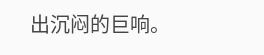出沉闷的巨响。